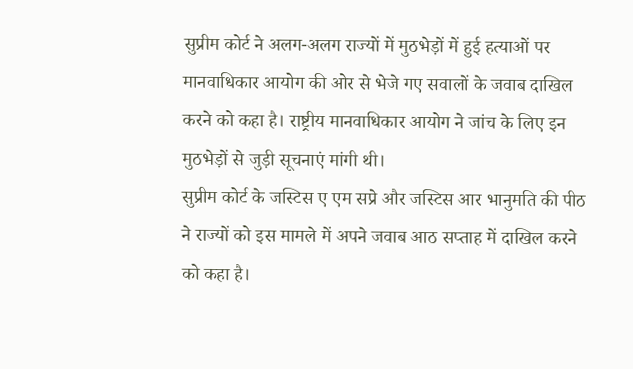सुप्रीम कोर्ट ने अलग-अलग राज्यों में मुठभेड़ों में हुई हत्याओं पर मानवाधिकार आयोग की ओर से भेजे गए सवालों के जवाब दाखिल करने को कहा है। राष्ट्रीय मानवाधिकार आयोग ने जांच के लिए इन मुठभेड़ों से जुड़ी सूचनाएं मांगी थी।
सुप्रीम कोर्ट के जस्टिस ए एम सप्रे और जस्टिस आर भानुमति की पीठ ने राज्यों को इस मामले में अपने जवाब आठ सप्ताह में दाखिल करने को कहा है।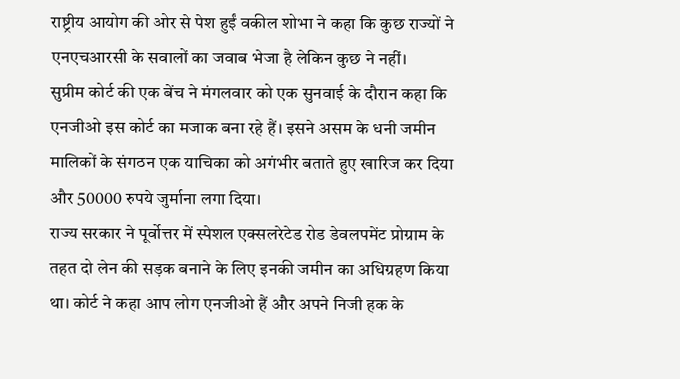राष्ट्रीय आयोग की ओर से पेश हुईं वकील शोभा ने कहा कि कुछ राज्यों ने एनएचआरसी के सवालों का जवाब भेजा है लेकिन कुछ ने नहीं।
सुप्रीम कोर्ट की एक बेंच ने मंगलवार को एक सुनवाई के दौरान कहा कि एनजीओ इस कोर्ट का मजाक बना रहे हैं। इसने असम के धनी जमीन मालिकों के संगठन एक याचिका को अगंभीर बताते हुए खारिज कर दिया और 50000 रुपये जुर्माना लगा दिया।
राज्य सरकार ने पूर्वोत्तर में स्पेशल एक्सलरेटेड रोड डेवलपमेंट प्रोग्राम के तहत दो लेन की सड़क बनाने के लिए इनकी जमीन का अधिग्रहण किया था। कोर्ट ने कहा आप लोग एनजीओ हैं और अपने निजी हक के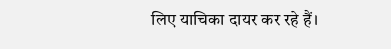लिए याचिका दायर कर रहे हैं।